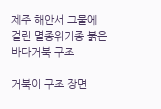제주 해안서 그물에 걸린 멸종위기종 붉은바다거북 구조

거북이 구조 장면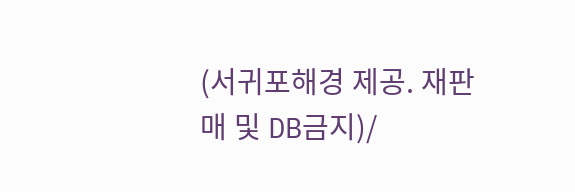(서귀포해경 제공. 재판매 및 DB금지)/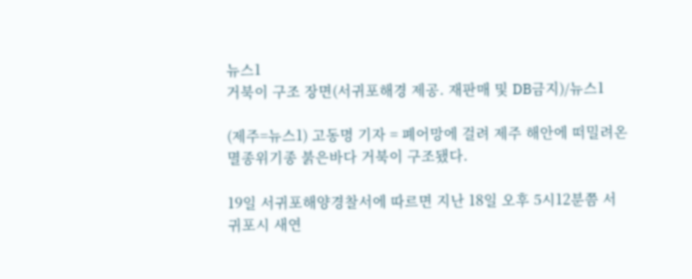뉴스1
거북이 구조 장면(서귀포해경 제공. 재판매 및 DB금지)/뉴스1

(제주=뉴스1) 고동명 기자 = 폐어망에 걸려 제주 해안에 떠밀려온 멸종위기종 붉은바다 거북이 구조됐다.

19일 서귀포해양경찰서에 따르면 지난 18일 오후 5시12분쯤 서귀포시 새연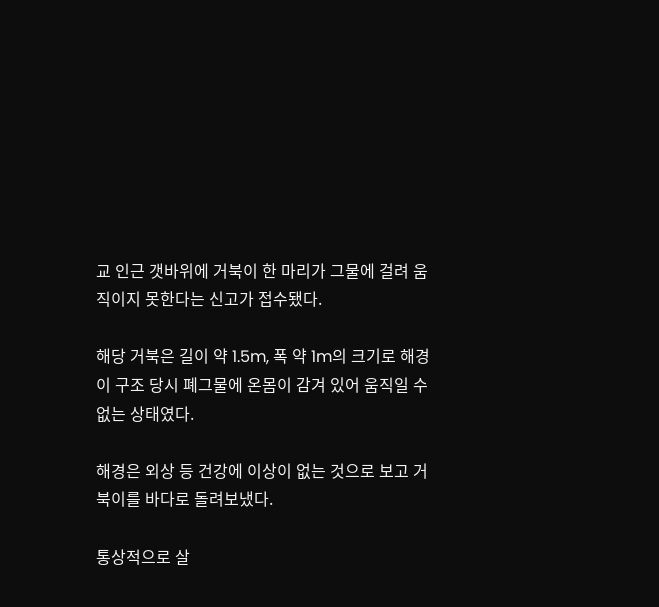교 인근 갯바위에 거북이 한 마리가 그물에 걸려 움직이지 못한다는 신고가 접수됐다.

해당 거북은 길이 약 1.5m, 폭 약 1m의 크기로 해경이 구조 당시 폐그물에 온몸이 감겨 있어 움직일 수 없는 상태였다.

해경은 외상 등 건강에 이상이 없는 것으로 보고 거북이를 바다로 돌려보냈다.

통상적으로 살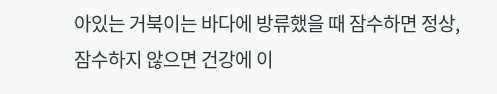아있는 거북이는 바다에 방류했을 때 잠수하면 정상, 잠수하지 않으면 건강에 이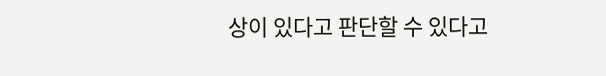상이 있다고 판단할 수 있다고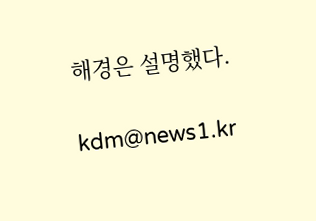해경은 설명했다.

kdm@news1.kr